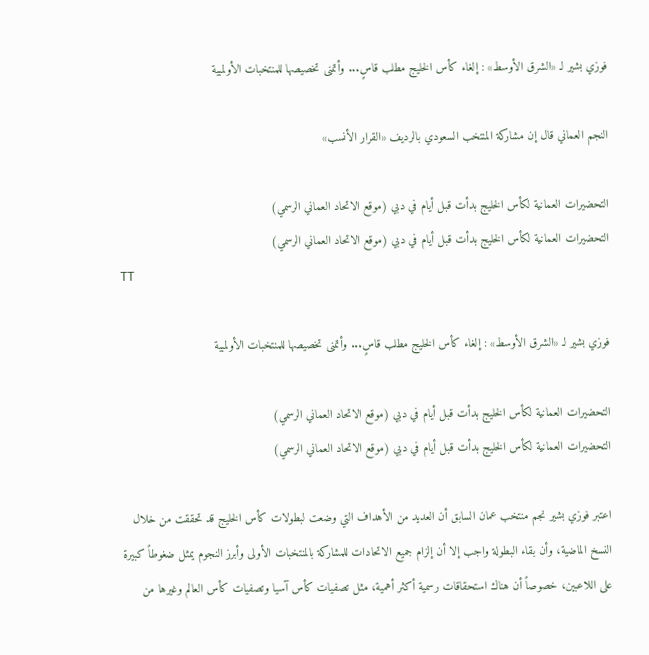فوزي بشير لـ «الشرق الأوسط» : إلغاء كأس الخليج مطلب قاسٍ... وأتمنى تخصيصها للمنتخبات الأولمبية

النجم العماني قال إن مشاركة المنتخب السعودي بالرديف «القرار الأنسب»

التحضيرات العمانية لكأس الخليج بدأت قبل أيام في دبي (موقع الاتحاد العماني الرسمي)
التحضيرات العمانية لكأس الخليج بدأت قبل أيام في دبي (موقع الاتحاد العماني الرسمي)
TT

فوزي بشير لـ «الشرق الأوسط» : إلغاء كأس الخليج مطلب قاسٍ... وأتمنى تخصيصها للمنتخبات الأولمبية

التحضيرات العمانية لكأس الخليج بدأت قبل أيام في دبي (موقع الاتحاد العماني الرسمي)
التحضيرات العمانية لكأس الخليج بدأت قبل أيام في دبي (موقع الاتحاد العماني الرسمي)

اعتبر فوزي بشير نجم منتخب عمان السابق أن العديد من الأهداف التي وضعت لبطولات كأس الخليج قد تحققت من خلال النسخ الماضية، وأن بقاء البطولة واجب إلا أن إلزام جميع الاتحادات للمشاركة بالمنتخبات الأولى وأبرز النجوم يمثل ضغوطاً كبيرة على اللاعبين، خصوصاً أن هناك استحقاقات رسمية أكثر أهمية، مثل تصفيات كأس آسيا وتصفيات كأس العالم وغيرها من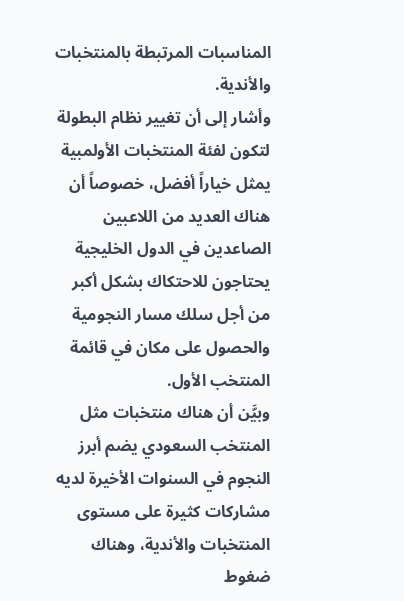المناسبات المرتبطة بالمنتخبات والأندية.
وأشار إلى أن تغيير نظام البطولة لتكون لفئة المنتخبات الأولمبية يمثل خياراً أفضل، خصوصاً أن هناك العديد من اللاعبين الصاعدين في الدول الخليجية يحتاجون للاحتكاك بشكل أكبر من أجل سلك مسار النجومية والحصول على مكان في قائمة المنتخب الأول.
وبيَّن أن هناك منتخبات مثل المنتخب السعودي يضم أبرز النجوم في السنوات الأخيرة لديه مشاركات كثيرة على مستوى المنتخبات والأندية، وهناك ضغوط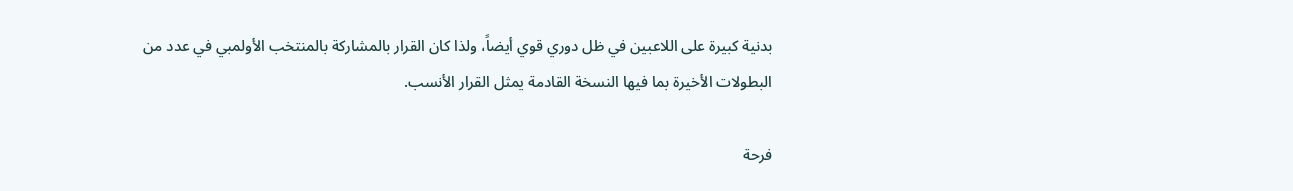بدنية كبيرة على اللاعبين في ظل دوري قوي أيضاً، ولذا كان القرار بالمشاركة بالمنتخب الأولمبي في عدد من البطولات الأخيرة بما فيها النسخة القادمة يمثل القرار الأنسب.

فرحة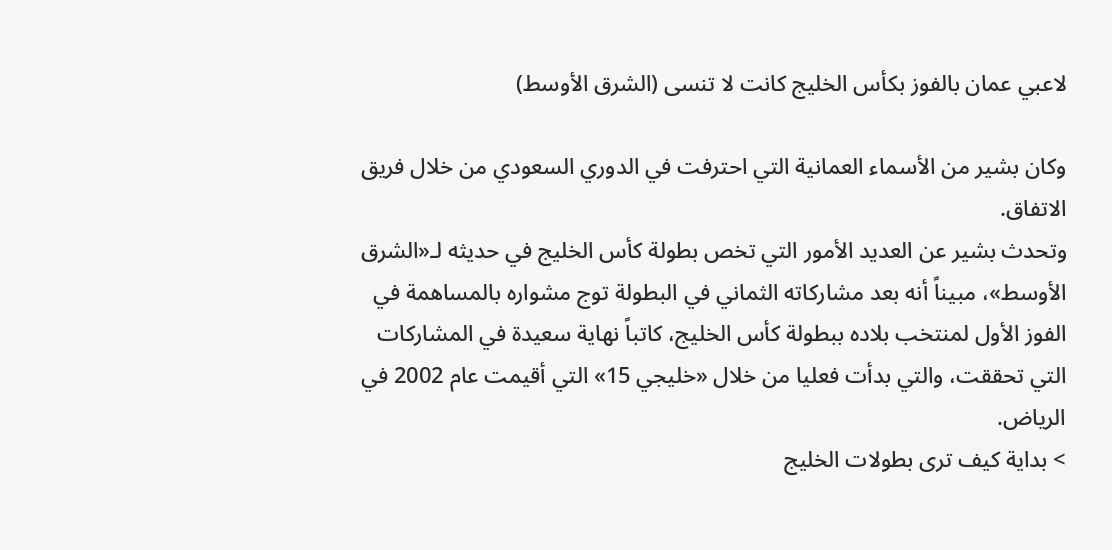لاعبي عمان بالفوز بكأس الخليج كانت لا تنسى (الشرق الأوسط)

وكان بشير من الأسماء العمانية التي احترفت في الدوري السعودي من خلال فريق الاتفاق.
وتحدث بشير عن العديد الأمور التي تخص بطولة كأس الخليج في حديثه لـ«الشرق الأوسط»، مبيناً أنه بعد مشاركاته الثماني في البطولة توج مشواره بالمساهمة في الفوز الأول لمنتخب بلاده ببطولة كأس الخليج، كاتباً نهاية سعيدة في المشاركات التي تحققت، والتي بدأت فعليا من خلال «خليجي 15» التي أقيمت عام 2002 في الرياض.
> بداية كيف ترى بطولات الخليج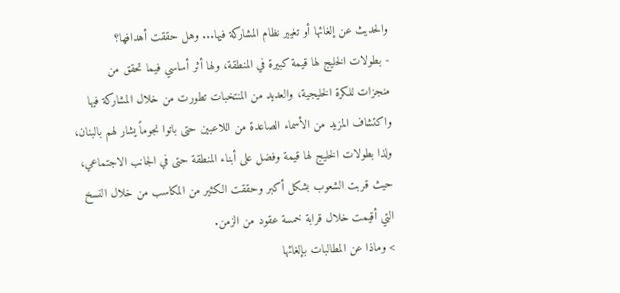والحديث عن إلغائها أو تغيير نظام المشاركة فيها... وهل حققت أهدافها؟
- بطولات الخليج لها قيمة كبيرة في المنطقة، ولها أثر أساسي فيما تحقق من منجزات للكرة الخليجية، والعديد من المنتخبات تطورت من خلال المشاركة فيها واكتشاف المزيد من الأسماء الصاعدة من اللاعبين حتى باتوا نجوماً يشار لهم بالبنان، ولذا بطولات الخليج لها قيمة وفضل على أبناء المنطقة حتى في الجانب الاجتماعي، حيث قربت الشعوب بشكل أكبر وحققت الكثير من المكاسب من خلال النسخ التي أقيمت خلال قرابة خمسة عقود من الزمن.
> وماذا عن المطالبات بإلغائها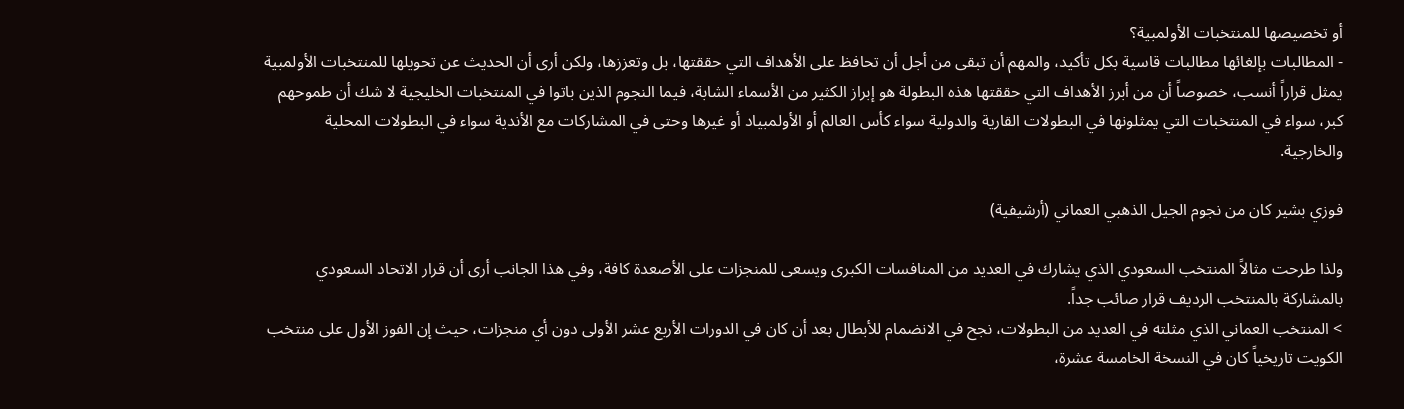أو تخصيصها للمنتخبات الأولمبية؟
- المطالبات بإلغائها مطالبات قاسية بكل تأكيد، والمهم أن تبقى من أجل أن تحافظ على الأهداف التي حققتها، بل وتعززها، ولكن أرى أن الحديث عن تحويلها للمنتخبات الأولمبية يمثل قراراً أنسب، خصوصاً أن من أبرز الأهداف التي حققتها هذه البطولة هو إبراز الكثير من الأسماء الشابة، فيما النجوم الذين باتوا في المنتخبات الخليجية لا شك أن طموحهم كبر، سواء في المنتخبات التي يمثلونها في البطولات القارية والدولية سواء كأس العالم أو الأولمبياد أو غيرها وحتى في المشاركات مع الأندية سواء في البطولات المحلية والخارجية.

فوزي بشير كان من نجوم الجيل الذهبي العماني (أرشيفية)

ولذا طرحت مثالاً المنتخب السعودي الذي يشارك في العديد من المنافسات الكبرى ويسعى للمنجزات على الأصعدة كافة، وفي هذا الجانب أرى أن قرار الاتحاد السعودي بالمشاركة بالمنتخب الرديف قرار صائب جداً.
> المنتخب العماني الذي مثلته في العديد من البطولات، نجح في الانضمام للأبطال بعد أن كان في الدورات الأربع عشر الأولى دون أي منجزات، حيث إن الفوز الأول على منتخب الكويت تاريخياً كان في النسخة الخامسة عشرة،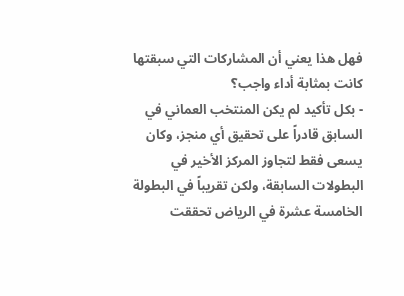فهل هذا يعني أن المشاركات التي سبقتها كانت بمثابة أداء واجب؟
- بكل تأكيد لم يكن المنتخب العماني في السابق قادراً على تحقيق أي منجز، وكان يسعى فقط لتجاوز المركز الأخير في البطولات السابقة، ولكن تقريباً في البطولة الخامسة عشرة في الرياض تحققت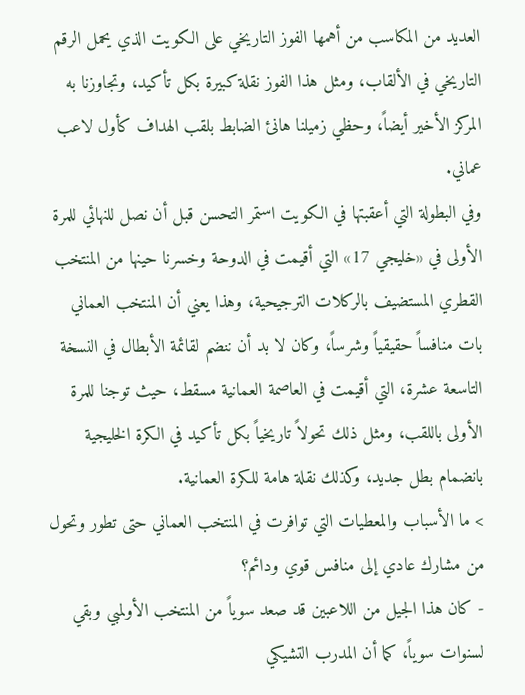العديد من المكاسب من أهمها الفوز التاريخي على الكويت الذي يحمل الرقم التاريخي في الألقاب، ومثل هذا الفوز نقلة كبيرة بكل تأكيد، وتجاوزنا به المركز الأخير أيضاً، وحظي زميلنا هانئ الضابط بلقب الهداف كأول لاعب عماني.
وفي البطولة التي أعقبتها في الكويت استمر التحسن قبل أن نصل للنهائي للمرة الأولى في «خليجي 17» التي أقيمت في الدوحة وخسرنا حينها من المنتخب القطري المستضيف بالركلات الترجيحية، وهذا يعني أن المنتخب العماني بات منافساً حقيقياً وشرساً، وكان لا بد أن ننضم لقائمة الأبطال في النسخة التاسعة عشرة، التي أقيمت في العاصمة العمانية مسقط، حيث توجنا للمرة الأولى باللقب، ومثل ذلك تحولاً تاريخياً بكل تأكيد في الكرة الخليجية بانضمام بطل جديد، وكذلك نقلة هامة للكرة العمانية.
> ما الأسباب والمعطيات التي توافرت في المنتخب العماني حتى تطور وتحول من مشارك عادي إلى منافس قوي ودائم؟
- كان هذا الجيل من اللاعبين قد صعد سوياً من المنتخب الأولمبي وبقي لسنوات سوياً، كما أن المدرب التشيكي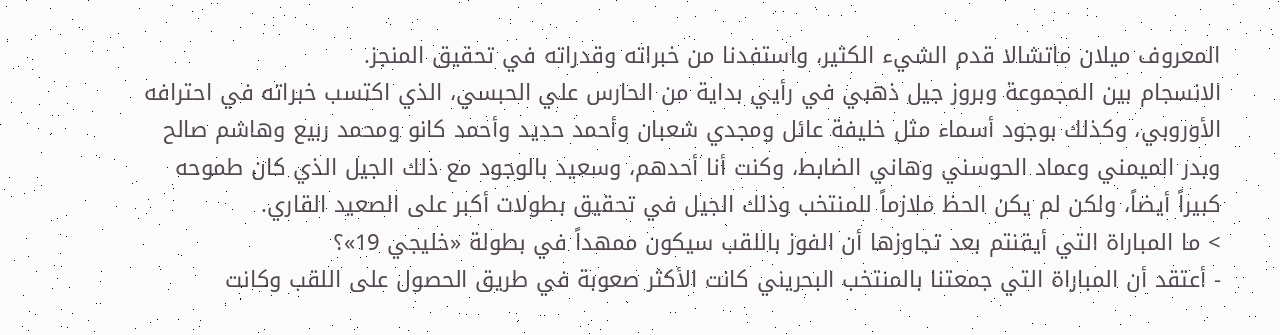المعروف ميلان ماتشالا قدم الشيء الكثير، واستفدنا من خبراته وقدراته في تحقيق المنجز.
الانسجام بين المجموعة وبروز جيل ذهبي في رأيي بداية من الحارس علي الحبسي، الذي اكتسب خبراته في احترافه الأوروبي، وكذلك بوجود أسماء مثل خليفة عائل ومجدي شعبان وأحمد حديد وأحمد كانو ومحمد ربيع وهاشم صالح وبدر الميمني وعماد الحوسني وهاني الضابط، وكنت أنا أحدهم، وسعيد بالوجود مع ذلك الجيل الذي كان طموحه كبيراً أيضاً، ولكن لم يكن الحظ ملازماً للمنتخب وذلك الجيل في تحقيق بطولات أكبر على الصعيد القاري.
> ما المباراة التي أيقنتم بعد تجاوزها أن الفوز باللقب سيكون ممهداً في بطولة «خليجي 19»؟
- أعتقد أن المباراة التي جمعتنا بالمنتخب البحريني كانت الأكثر صعوبة في طريق الحصول على اللقب وكانت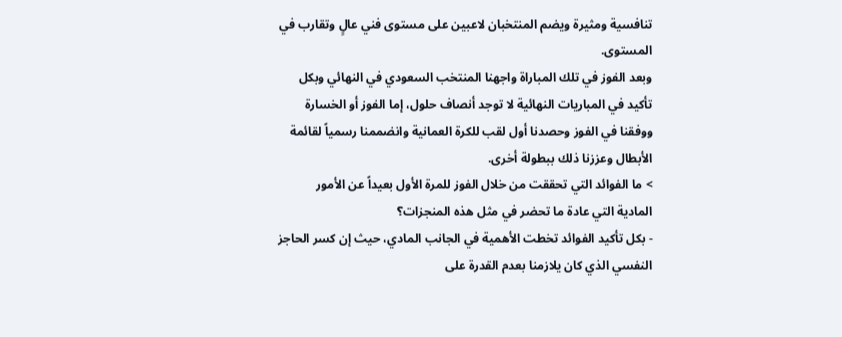تنافسية ومثيرة ويضم المنتخبان لاعبين على مستوى فني عالٍ وتقارب في المستوى.
وبعد الفوز في تلك المباراة واجهنا المنتخب السعودي في النهائي وبكل تأكيد في المباريات النهائية لا توجد أنصاف حلول، إما الفوز أو الخسارة ووفقنا في الفوز وحصدنا أول لقب للكرة العمانية وانضممنا رسمياً لقائمة الأبطال وعززنا ذلك ببطولة أخرى.
> ما الفوائد التي تحققت من خلال الفوز للمرة الأول بعيداً عن الأمور المادية التي عادة ما تحضر في مثل هذه المنجزات؟
- بكل تأكيد الفوائد تخطت الأهمية في الجانب المادي، حيث إن كسر الحاجز النفسي الذي كان يلازمنا بعدم القدرة على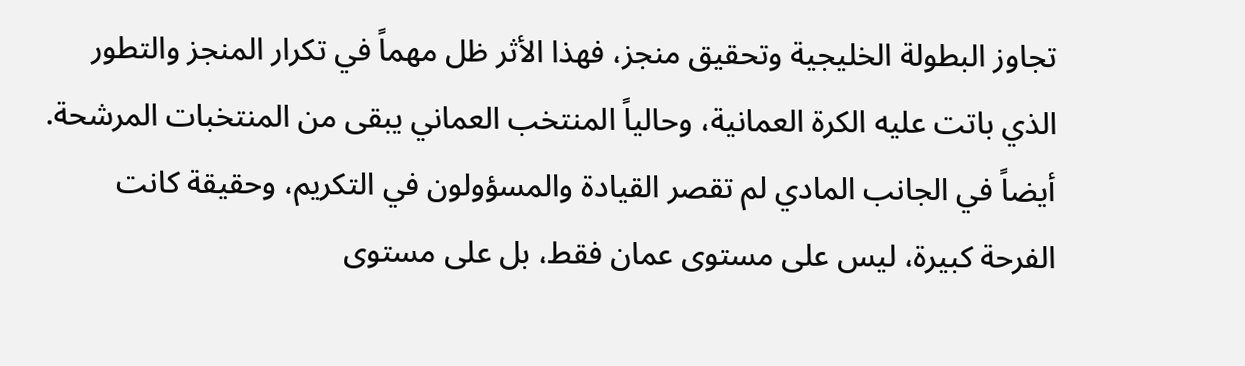تجاوز البطولة الخليجية وتحقيق منجز، فهذا الأثر ظل مهماً في تكرار المنجز والتطور الذي باتت عليه الكرة العمانية، وحالياً المنتخب العماني يبقى من المنتخبات المرشحة.
أيضاً في الجانب المادي لم تقصر القيادة والمسؤولون في التكريم، وحقيقة كانت الفرحة كبيرة، ليس على مستوى عمان فقط، بل على مستوى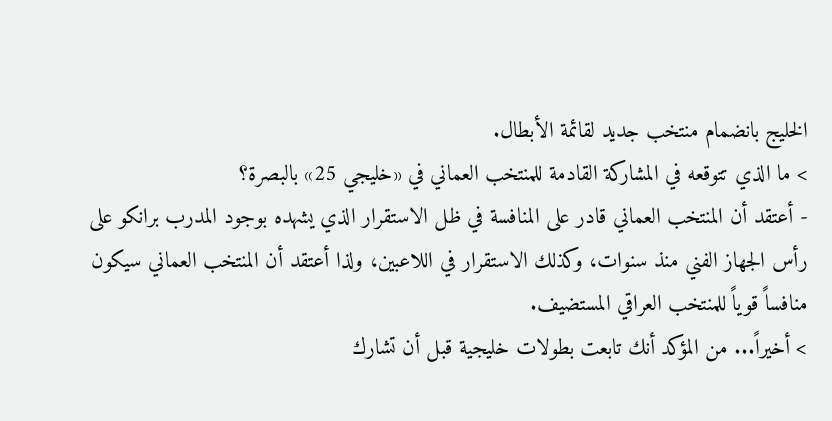الخليج بانضمام منتخب جديد لقائمة الأبطال.
> ما الذي تتوقعه في المشاركة القادمة للمنتخب العماني في «خليجي 25» بالبصرة؟
- أعتقد أن المنتخب العماني قادر على المنافسة في ظل الاستقرار الذي يشهده بوجود المدرب برانكو على رأس الجهاز الفني منذ سنوات، وكذلك الاستقرار في اللاعبين، ولذا أعتقد أن المنتخب العماني سيكون منافساً قوياً للمنتخب العراقي المستضيف.
> أخيراً... من المؤكد أنك تابعت بطولات خليجية قبل أن تشارك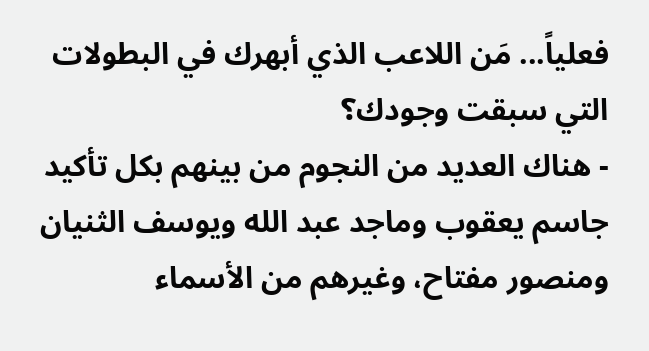فعلياً... مَن اللاعب الذي أبهرك في البطولات التي سبقت وجودك؟
- هناك العديد من النجوم من بينهم بكل تأكيد جاسم يعقوب وماجد عبد الله ويوسف الثنيان ومنصور مفتاح، وغيرهم من الأسماء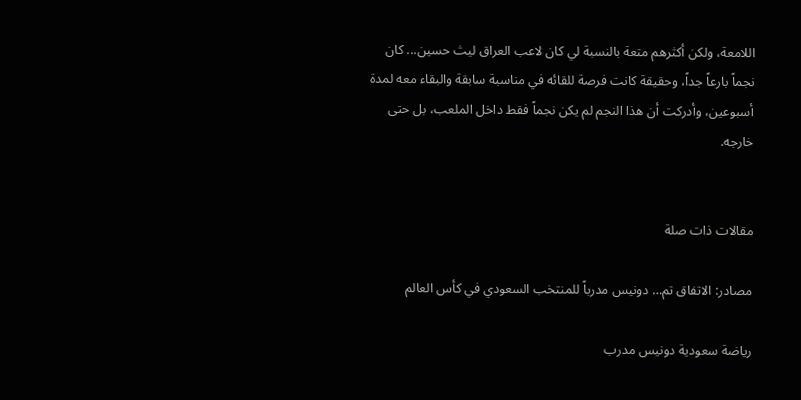اللامعة، ولكن أكثرهم متعة بالنسبة لي كان لاعب العراق ليث حسين... كان نجماً بارعاً جداً، وحقيقة كانت فرصة للقائه في مناسبة سابقة والبقاء معه لمدة أسبوعين، وأدركت أن هذا النجم لم يكن نجماً فقط داخل الملعب، بل حتى خارجه.


مقالات ذات صلة

مصادر: الاتفاق تم… دونيس مدرباً للمنتخب السعودي في كأس العالم

رياضة سعودية دونيس مدرب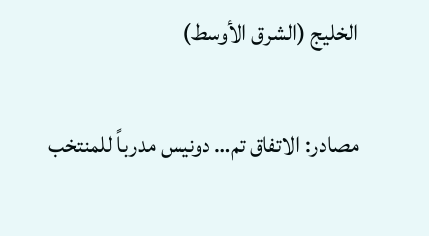الخليج (الشرق الأوسط)

مصادر: الاتفاق تم… دونيس مدرباً للمنتخب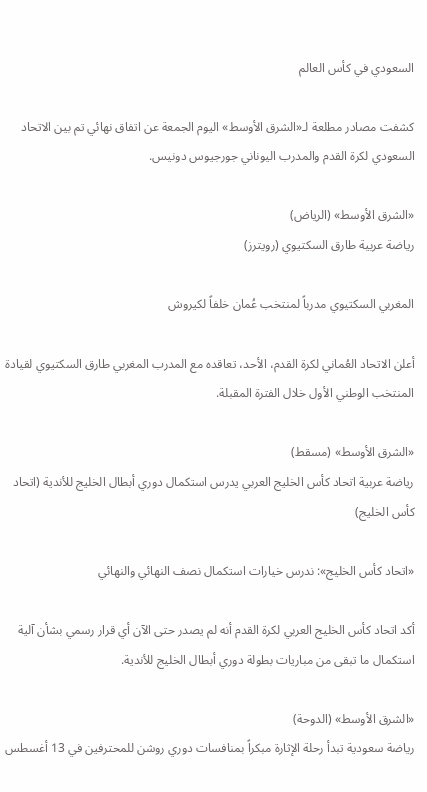السعودي في كأس العالم

كشفت مصادر مطلعة لـ«الشرق الأوسط» اليوم الجمعة عن اتفاق نهائي تم بين الاتحاد السعودي لكرة القدم والمدرب اليوناني جورجيوس دونيس.

«الشرق الأوسط» (الرياض)
رياضة عربية طارق السكتيوي (رويترز)

المغربي السكتيوي مدرباً لمنتخب عُمان خلفاً لكيروش

أعلن الاتحاد العُماني لكرة القدم، الأحد، تعاقده مع المدرب المغربي طارق السكتيوي لقيادة المنتخب الوطني الأول خلال الفترة المقبلة.

«الشرق الأوسط» (مسقط)
رياضة عربية اتحاد كأس الخليج العربي يدرس استكمال دوري أبطال الخليج للأندية (اتحاد كأس الخليج)

«اتحاد كأس الخليج»: ندرس خيارات استكمال نصف النهائي والنهائي

أكد اتحاد كأس الخليج العربي لكرة القدم أنه لم يصدر حتى الآن أي قرار رسمي بشأن آلية استكمال ما تبقى من مباريات بطولة دوري أبطال الخليج للأندية.

«الشرق الأوسط» (الدوحة)
رياضة سعودية تبدأ رحلة الإثارة مبكراً بمنافسات دوري روشن للمحترفين في 13 أغسطس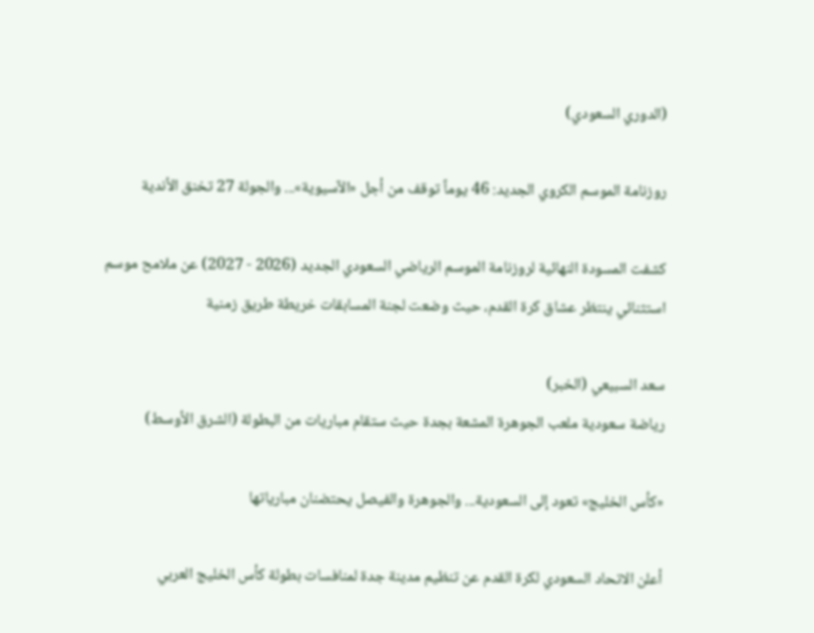(الدوري السعودي)

روزنامة الموسم الكروي الجديد: 46 يوماً توقف من أجل «الآسيوية»... والجولة 27 تخنق الأندية

كشفت المسودة النهائية لروزنامة الموسم الرياضي السعودي الجديد (2026 - 2027) عن ملامح موسم استثنائي ينتظر عشاق كرة القدم، حيث وضعت لجنة المسابقات خريطة طريق زمنية

سعد السبيعي (الخبر)
رياضة سعودية ملعب الجوهرة المشعة بجدة حيث ستقام مباريات من البطولة (الشرق الأوسط)

«كأس الخليج» تعود إلى السعودية... والجوهرة والفيصل يحتضنان مبارياتها

أعلن الاتحاد السعودي لكرة القدم عن تنظيم مدينة جدة لمنافسات بطولة كأس الخليج العربي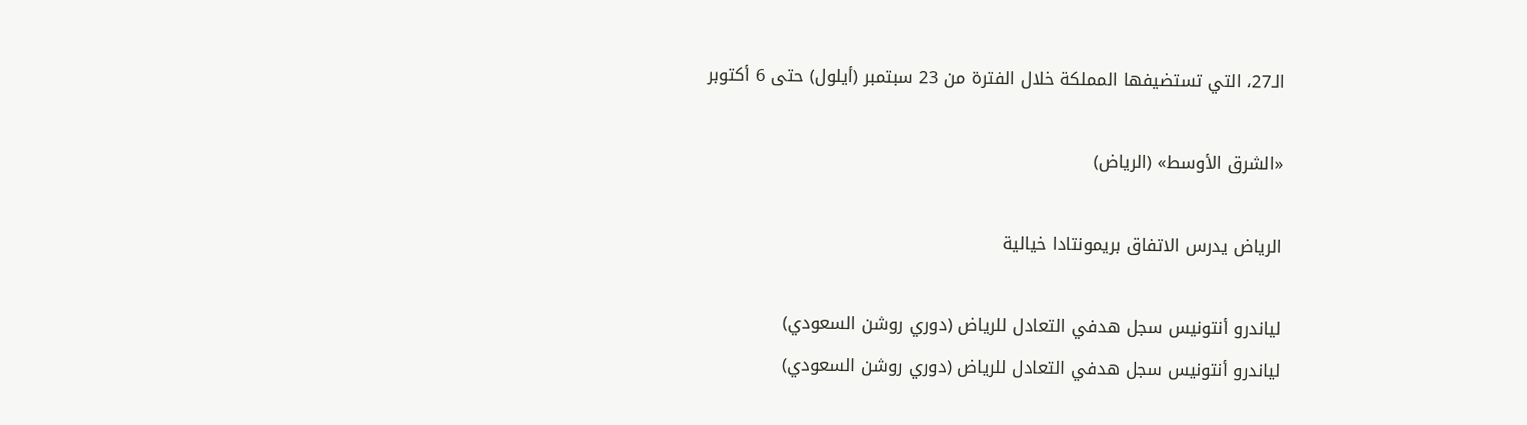الـ27، التي تستضيفها المملكة خلال الفترة من 23 سبتمبر (أيلول) حتى 6 أكتوبر

«الشرق الأوسط» (الرياض)

الرياض يدرس الاتفاق بريمونتادا خيالية

لياندرو أنتونيس سجل هدفي التعادل للرياض (دوري روشن السعودي)
لياندرو أنتونيس سجل هدفي التعادل للرياض (دوري روشن السعودي)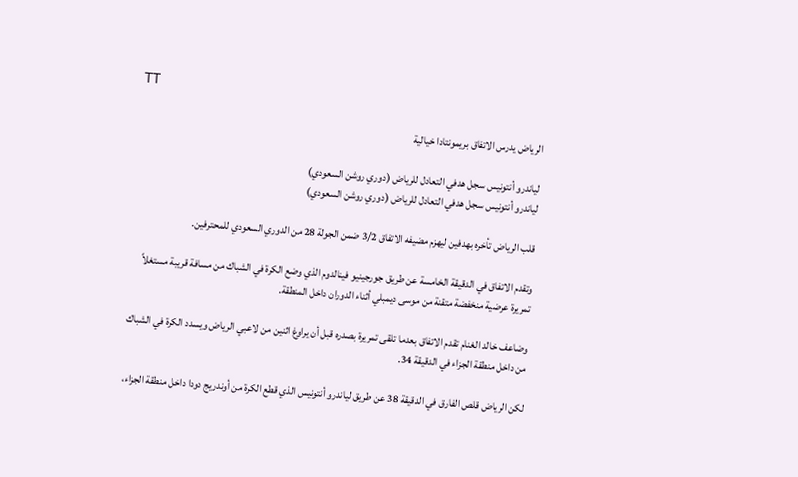TT

الرياض يدرس الاتفاق بريمونتادا خيالية

لياندرو أنتونيس سجل هدفي التعادل للرياض (دوري روشن السعودي)
لياندرو أنتونيس سجل هدفي التعادل للرياض (دوري روشن السعودي)

قلب الرياض تأخره بهدفين ليهزم مضيفه الاتفاق 3/2 ضمن الجولة 28 من الدوري السعودي للمحترفين.

وتقدم الاتفاق في الدقيقة الخامسة عن طريق جورجينيو فينالدوم الذي وضع الكرة في الشباك من مسافة قريبة مستغلاً تمريرة عرضية منخفضة متقنة من موسى ديمبلي أثناء الدوران داخل المنطقة.

وضاعف خالد الغنام تقدم الاتفاق بعدما تلقى تمريرة بصدره قبل أن يراوغ اثنين من لاعبي الرياض ويسدد الكرة في الشباك من داخل منطقة الجزاء في الدقيقة 34.

لكن الرياض قلص الفارق في الدقيقة 38 عن طريق لياندرو أنتونيس الذي قطع الكرة من أوندريج دودا داخل منطقة الجزاء،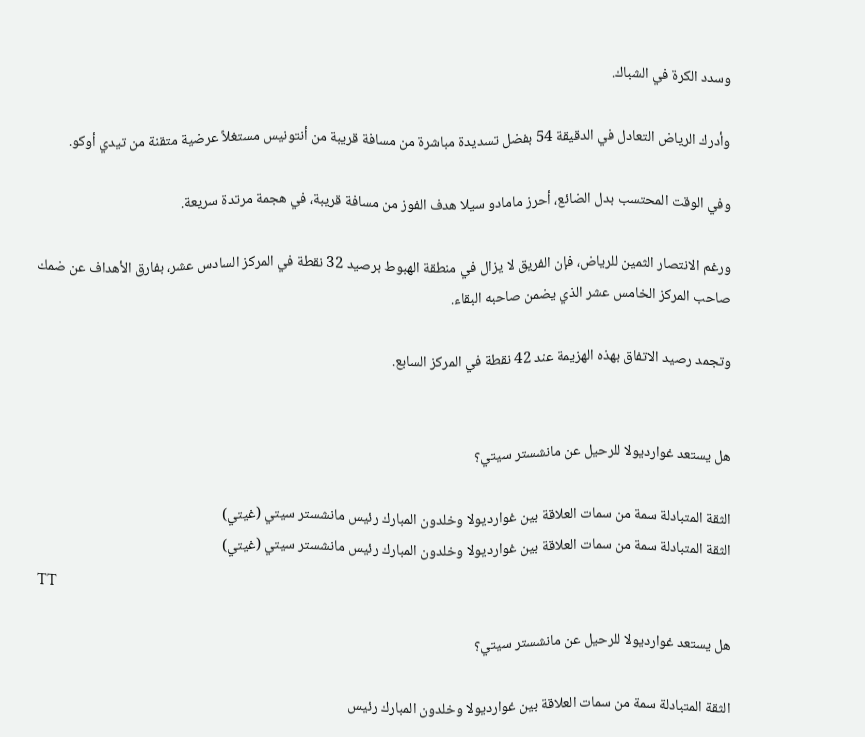وسدد الكرة في الشباك.

وأدرك الرياض التعادل في الدقيقة 54 بفضل تسديدة مباشرة من مسافة قريبة من أنتونيس مستغلاً عرضية متقنة من تيدي أوكو.

وفي الوقت المحتسب بدل الضائع، أحرز مامادو سيلا هدف الفوز من مسافة قريبة، في هجمة مرتدة سريعة.

ورغم الانتصار الثمين للرياض، فإن الفريق لا يزال في منطقة الهبوط برصيد 32 نقطة في المركز السادس عشر، بفارق الأهداف عن ضمك صاحب المركز الخامس عشر الذي يضمن صاحبه البقاء.

وتجمد رصيد الاتفاق بهذه الهزيمة عند 42 نقطة في المركز السابع.


هل يستعد غوارديولا للرحيل عن مانشستر سيتي؟

الثقة المتبادلة سمة من سمات العلاقة بين غوارديولا وخلدون المبارك رئيس مانشستر سيتي (غيتي)
الثقة المتبادلة سمة من سمات العلاقة بين غوارديولا وخلدون المبارك رئيس مانشستر سيتي (غيتي)
TT

هل يستعد غوارديولا للرحيل عن مانشستر سيتي؟

الثقة المتبادلة سمة من سمات العلاقة بين غوارديولا وخلدون المبارك رئيس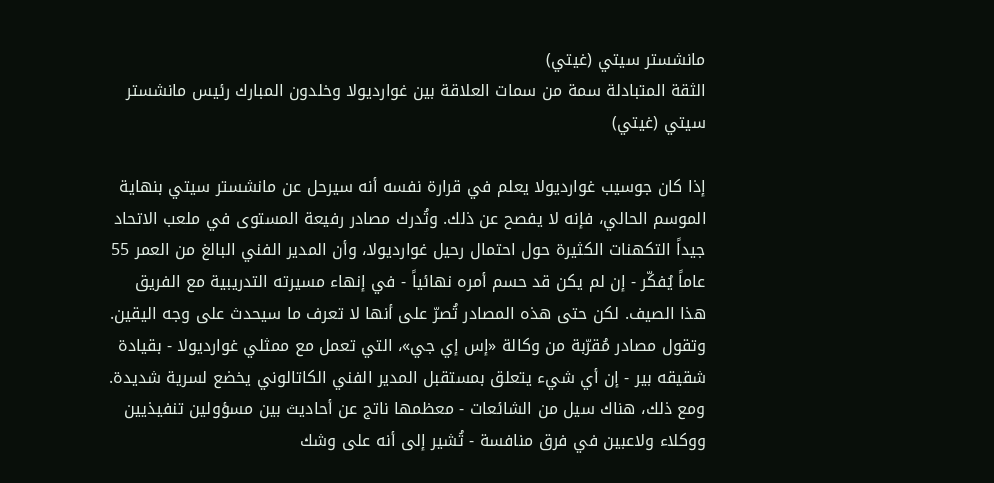مانشستر سيتي (غيتي)
الثقة المتبادلة سمة من سمات العلاقة بين غوارديولا وخلدون المبارك رئيس مانشستر سيتي (غيتي)

إذا كان جوسيب غوارديولا يعلم في قرارة نفسه أنه سيرحل عن مانشستر سيتي بنهاية الموسم الحالي، فإنه لا يفصح عن ذلك. وتُدرك مصادر رفيعة المستوى في ملعب الاتحاد جيداً التكهنات الكثيرة حول احتمال رحيل غوارديولا، وأن المدير الفني البالغ من العمر 55 عاماً يُفكّر - إن لم يكن قد حسم أمره نهائياً - في إنهاء مسيرته التدريبية مع الفريق هذا الصيف. لكن حتى هذه المصادر تُصرّ على أنها لا تعرف ما سيحدث على وجه اليقين. وتقول مصادر مُقرّبة من وكالة «إس إي جي»، التي تعمل مع ممثلي غوارديولا - بقيادة شقيقه بير - إن أي شيء يتعلق بمستقبل المدير الفني الكاتالوني يخضع لسرية شديدة. ومع ذلك، هناك سيل من الشائعات - معظمها ناتج عن أحاديث بين مسؤولين تنفيذيين ووكلاء ولاعبين في فرق منافسة - تُشير إلى أنه على وشك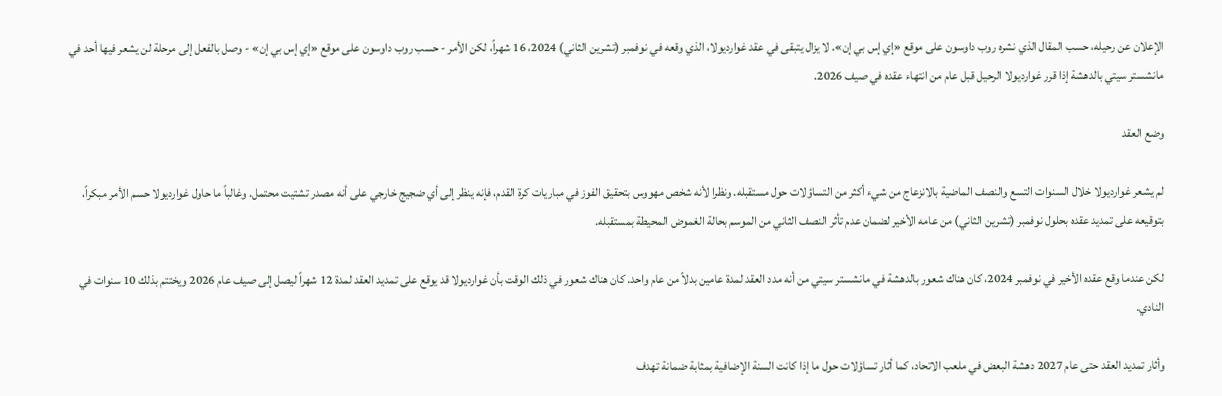الإعلان عن رحيله، حسب المقال الذي نشره روب داوسون على موقع «إي إس بي إن». لا يزال يتبقى في عقد غوارديولا، الذي وقعه في نوفمبر (تشرين الثاني) 2024، 16 شهراً، لكن الأمر - حسب روب داوسون على موقع «إي إس بي إن» - وصل بالفعل إلى مرحلة لن يشعر فيها أحد في مانشستر سيتي بالدهشة إذا قرر غوارديولا الرحيل قبل عام من انتهاء عقده في صيف 2026.

وضع العقد

لم يشعر غوارديولا خلال السنوات التسع والنصف الماضية بالانزعاج من شيء أكثر من التساؤلات حول مستقبله. ونظرا لأنه شخص مهووس بتحقيق الفوز في مباريات كرة القدم، فإنه ينظر إلى أي ضجيج خارجي على أنه مصدر تشتيت محتمل. وغالباً ما حاول غوارديولا حسم الأمر مبكراً، بتوقيعه على تمديد عقده بحلول نوفمبر (تشرين الثاني) من عامه الأخير لضمان عدم تأثر النصف الثاني من الموسم بحالة الغموض المحيطة بمستقبله.

لكن عندما وقع عقده الأخير في نوفمبر 2024، كان هناك شعور بالدهشة في مانشستر سيتي من أنه مدد العقد لمدة عامين بدلاً من عام واحد. كان هناك شعور في ذلك الوقت بأن غوارديولا قد يوقع على تمديد العقد لمدة 12 شهراً ليصل إلى صيف عام 2026 ويختتم بذلك 10 سنوات في النادي.

وأثار تمديد العقد حتى عام 2027 دهشة البعض في ملعب الاتحاد، كما أثار تساؤلات حول ما إذا كانت السنة الإضافية بمثابة ضمانة تهدف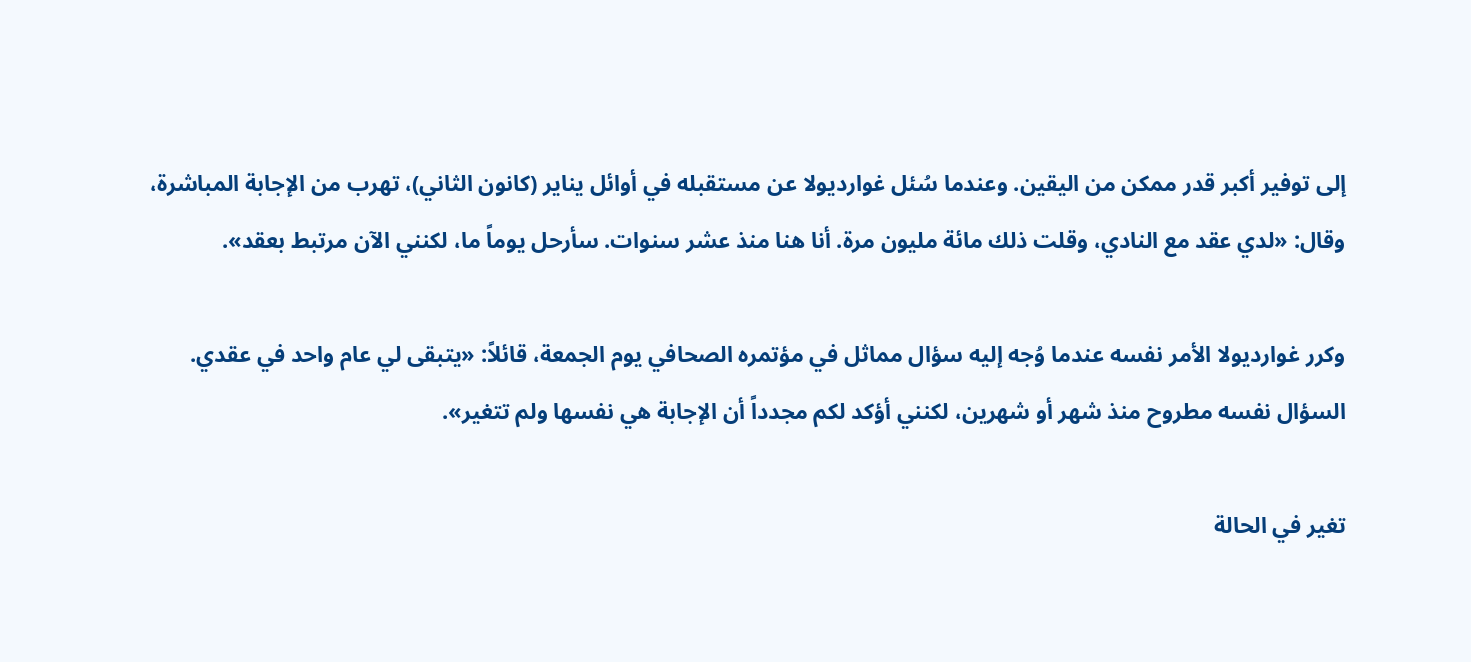إلى توفير أكبر قدر ممكن من اليقين. وعندما سُئل غوارديولا عن مستقبله في أوائل يناير (كانون الثاني)، تهرب من الإجابة المباشرة، وقال: «لدي عقد مع النادي، وقلت ذلك مائة مليون مرة. أنا هنا منذ عشر سنوات. سأرحل يوماً ما، لكنني الآن مرتبط بعقد».

وكرر غوارديولا الأمر نفسه عندما وُجه إليه سؤال مماثل في مؤتمره الصحافي يوم الجمعة، قائلاً: «يتبقى لي عام واحد في عقدي. السؤال نفسه مطروح منذ شهر أو شهرين، لكنني أؤكد لكم مجدداً أن الإجابة هي نفسها ولم تتغير».

تغير في الحالة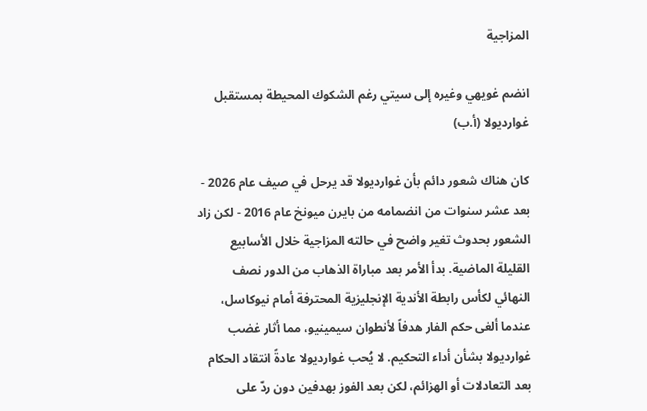المزاجية

انضم غويهي وغيره إلى سيتي رغم الشكوك المحيطة بمستقبل غوارديولا (أ.ب)

كان هناك شعور دائم بأن غوارديولا قد يرحل في صيف عام 2026 - بعد عشر سنوات من انضمامه من بايرن ميونخ عام 2016 - لكن زاد الشعور بحدوث تغير واضح في حالته المزاجية خلال الأسابيع القليلة الماضية. بدأ الأمر بعد مباراة الذهاب من الدور نصف النهائي لكأس رابطة الأندية الإنجليزية المحترفة أمام نيوكاسل، عندما ألغى حكم الفار هدفاً لأنطوان سيمينيو، مما أثار غضب غوارديولا بشأن أداء التحكيم. لا يُحب غوارديولا عادةً انتقاد الحكام بعد التعادلات أو الهزائم، لكن بعد الفوز بهدفين دون ردّ على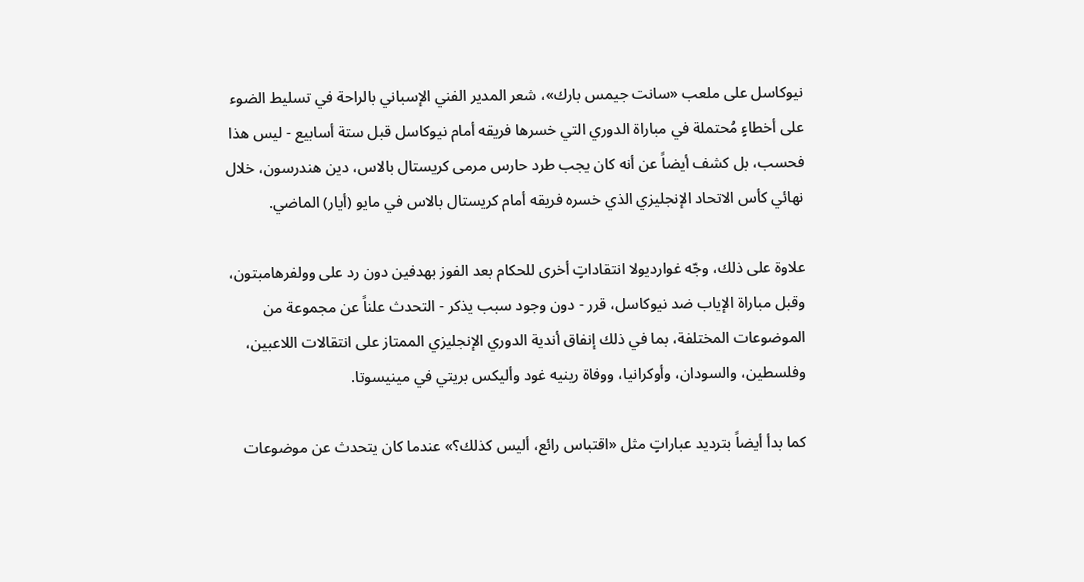نيوكاسل على ملعب «سانت جيمس بارك»، شعر المدير الفني الإسباني بالراحة في تسليط الضوء على أخطاءٍ مُحتملة في مباراة الدوري التي خسرها فريقه أمام نيوكاسل قبل ستة أسابيع - ليس هذا فحسب، بل كشف أيضاً عن أنه كان يجب طرد حارس مرمى كريستال بالاس، دين هندرسون، خلال نهائي كأس الاتحاد الإنجليزي الذي خسره فريقه أمام كريستال بالاس في مايو (أيار) الماضي.

علاوة على ذلك، وجّه غوارديولا انتقاداتٍ أخرى للحكام بعد الفوز بهدفين دون رد على وولفرهامبتون، وقبل مباراة الإياب ضد نيوكاسل، قرر - دون وجود سبب يذكر - التحدث علناً عن مجموعة من الموضوعات المختلفة، بما في ذلك إنفاق أندية الدوري الإنجليزي الممتاز على انتقالات اللاعبين، وفلسطين، والسودان، وأوكرانيا، ووفاة رينيه غود وأليكس بريتي في مينيسوتا.

كما بدأ أيضاً بترديد عباراتٍ مثل «اقتباس رائع، أليس كذلك؟» عندما كان يتحدث عن موضوعات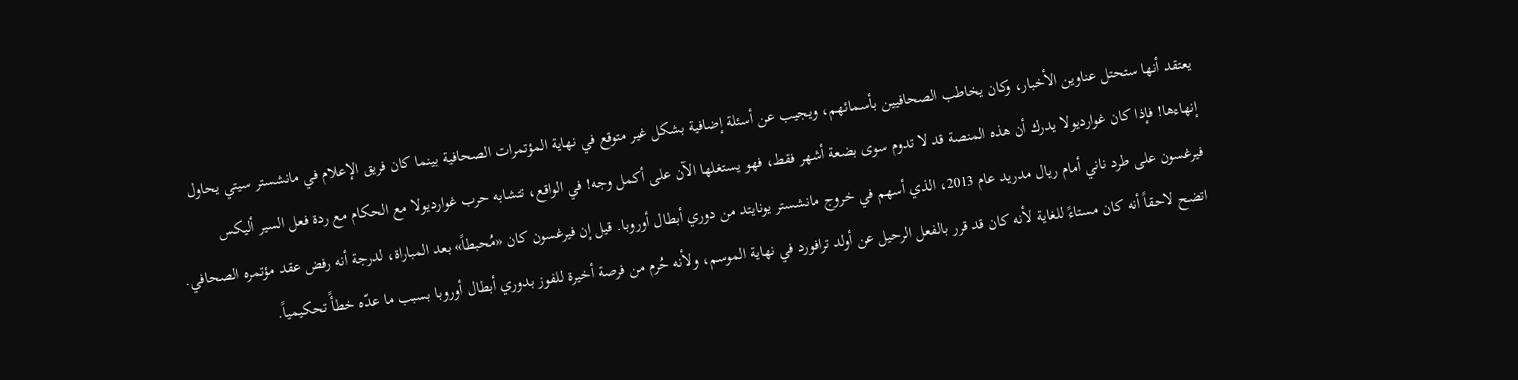يعتقد أنها ستحتل عناوين الأخبار، وكان يخاطب الصحافيين بأسمائهم، ويجيب عن أسئلة إضافية بشكل غير متوقع في نهاية المؤتمرات الصحافية بينما كان فريق الإعلام في مانشستر سيتي يحاول إنهاءها! فإذا كان غوارديولا يدرك أن هذه المنصة قد لا تدوم سوى بضعة أشهر فقط، فهو يستغلها الآن على أكمل وجه! في الواقع، تتشابه حرب غوارديولا مع الحكام مع ردة فعل السير أليكس فيرغسون على طرد ناني أمام ريال مدريد عام 2013، الذي أسهم في خروج مانشستر يونايتد من دوري أبطال أوروبا. قيل إن فيرغسون كان «مُحبطاً» بعد المباراة، لدرجة أنه رفض عقد مؤتمره الصحافي. اتضح لاحقاً أنه كان مستاءً للغاية لأنه كان قد قرر بالفعل الرحيل عن أولد ترافورد في نهاية الموسم، ولأنه حُرم من فرصة أخيرة للفوز بدوري أبطال أوروبا بسبب ما عدّه خطأً تحكيمياً.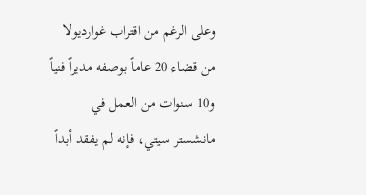وعلى الرغم من اقتراب غوارديولا من قضاء 20 عاماً بوصفه مديراً فنياً و10 سنوات من العمل في مانشستر سيتي، فإنه لم يفقد أبداً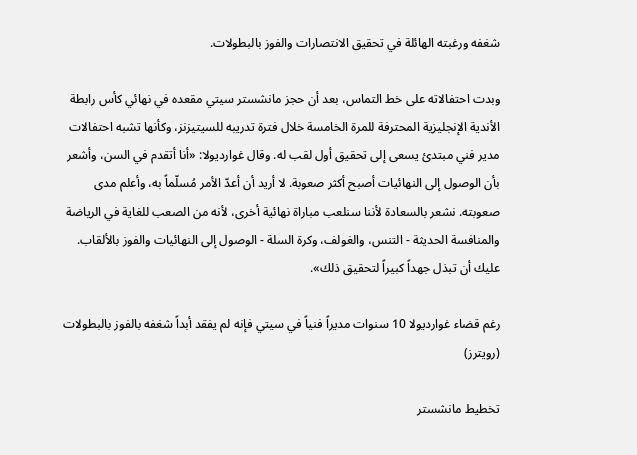شغفه ورغبته الهائلة في تحقيق الانتصارات والفوز بالبطولات.

وبدت احتفالاته على خط التماس، بعد أن حجز مانشستر سيتي مقعده في نهائي كأس رابطة الأندية الإنجليزية المحترفة للمرة الخامسة خلال فترة تدريبه للسيتيزنز، وكأنها تشبه احتفالات مدير فني مبتدئ يسعى إلى تحقيق أول لقب له. وقال غوارديولا: «أنا أتقدم في السن، وأشعر بأن الوصول إلى النهائيات أصبح أكثر صعوبة. لا أريد أن أعدّ الأمر مُسلّماً به، وأعلم مدى صعوبته. نشعر بالسعادة لأننا سنلعب مباراة نهائية أخرى، لأنه من الصعب للغاية في الرياضة والمنافسة الحديثة - التنس، والغولف، وكرة السلة - الوصول إلى النهائيات والفوز بالألقاب. عليك أن تبذل جهداً كبيراً لتحقيق ذلك».

رغم قضاء غوارديولا 10 سنوات مديراً فنياً في سيتي فإنه لم يفقد أبداً شغفه بالفوز بالبطولات (رويترز)

تخطيط مانشستر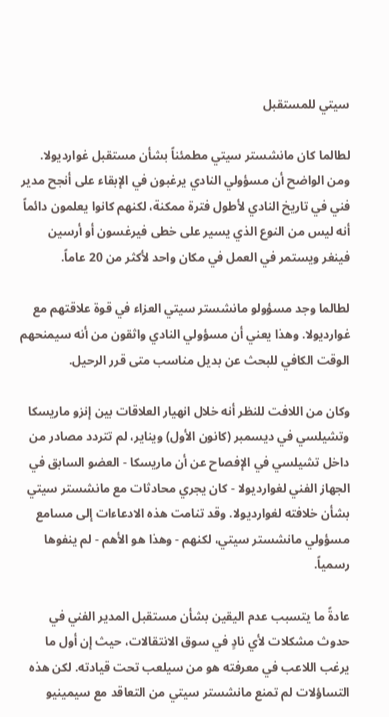سيتي للمستقبل

لطالما كان مانشستر سيتي مطمئناً بشأن مستقبل غوارديولا. ومن الواضح أن مسؤولي النادي يرغبون في الإبقاء على أنجح مدير فني في تاريخ النادي لأطول فترة ممكنة، لكنهم كانوا يعلمون دائماً أنه ليس من النوع الذي يسير على خطى فيرغسون أو أرسين فينغر ويستمر في العمل في مكان واحد لأكثر من 20 عاماً.

لطالما وجد مسؤولو مانشستر سيتي العزاء في قوة علاقتهم مع غوارديولا. وهذا يعني أن مسؤولي النادي واثقون من أنه سيمنحهم الوقت الكافي للبحث عن بديل مناسب متى قرر الرحيل.

وكان من اللافت للنظر أنه خلال انهيار العلاقات بين إنزو ماريسكا وتشيلسي في ديسمبر (كانون الأول) ويناير، لم تتردد مصادر من داخل تشيلسي في الإفصاح عن أن ماريسكا - العضو السابق في الجهاز الفني لغوارديولا - كان يجري محادثات مع مانشستر سيتي بشأن خلافته لغوارديولا. وقد تنامت هذه الادعاءات إلى مسامع مسؤولي مانشستر سيتي، لكنهم - وهذا هو الأهم - لم ينفوها رسمياً.

عادةً ما يتسبب عدم اليقين بشأن مستقبل المدير الفني في حدوث مشكلات لأي نادٍ في سوق الانتقالات، حيث إن أول ما يرغب اللاعب في معرفته هو من سيلعب تحت قيادته. لكن هذه التساؤلات لم تمنع مانشستر سيتي من التعاقد مع سيمينيو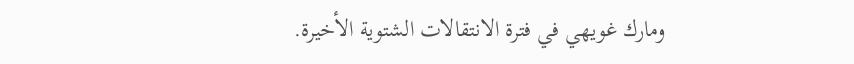ومارك غويهي في فترة الانتقالات الشتوية الأخيرة.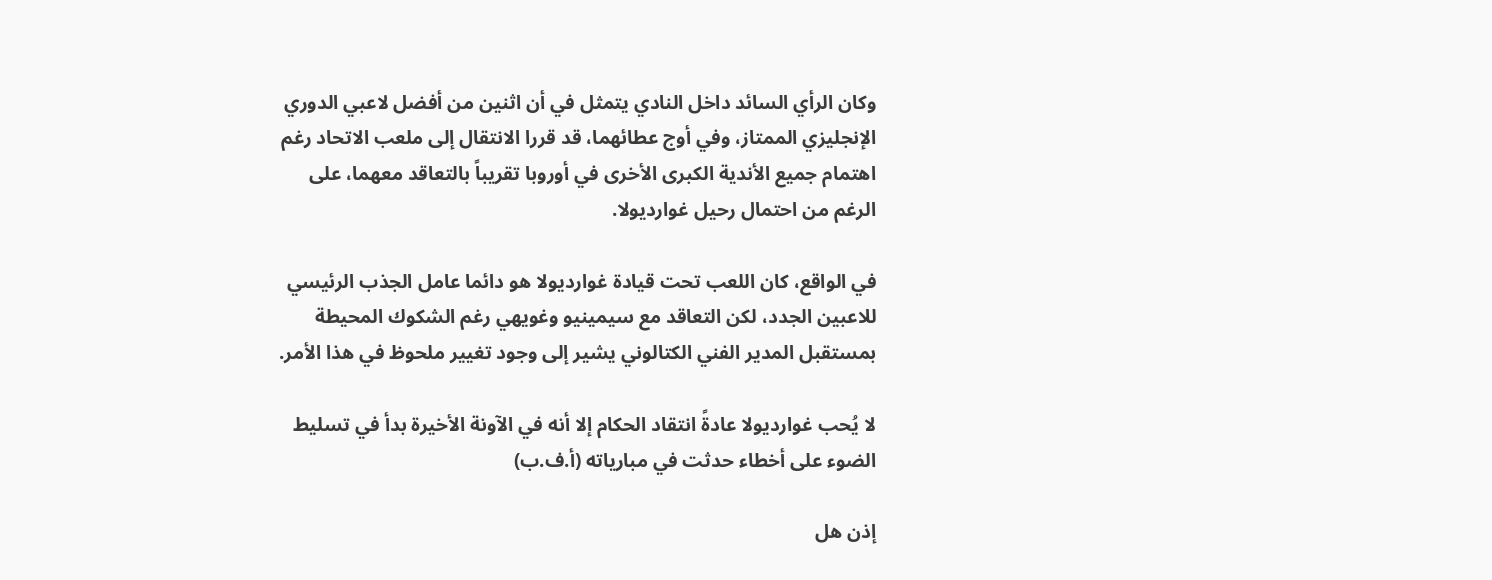وكان الرأي السائد داخل النادي يتمثل في أن اثنين من أفضل لاعبي الدوري الإنجليزي الممتاز، وفي أوج عطائهما، قد قررا الانتقال إلى ملعب الاتحاد رغم اهتمام جميع الأندية الكبرى الأخرى في أوروبا تقريباً بالتعاقد معهما، على الرغم من احتمال رحيل غوارديولا.

في الواقع، كان اللعب تحت قيادة غوارديولا هو دائما عامل الجذب الرئيسي للاعبين الجدد، لكن التعاقد مع سيمينيو وغويهي رغم الشكوك المحيطة بمستقبل المدير الفني الكتالوني يشير إلى وجود تغيير ملحوظ في هذا الأمر.

لا يُحب غوارديولا عادةً انتقاد الحكام إلا أنه في الآونة الأخيرة بدأ في تسليط الضوء على أخطاء حدثت في مبارياته (أ.ف.ب)

إذن هل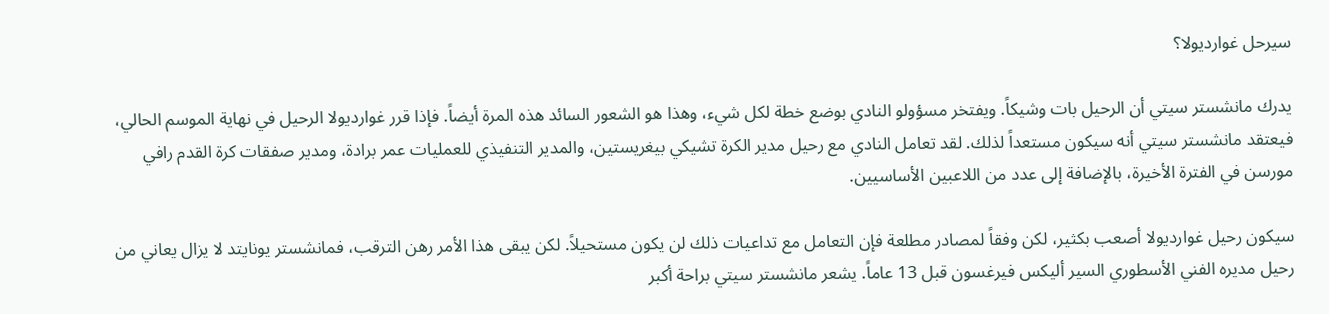سيرحل غوارديولا؟

يدرك مانشستر سيتي أن الرحيل بات وشيكاً. ويفتخر مسؤولو النادي بوضع خطة لكل شيء، وهذا هو الشعور السائد هذه المرة أيضاً. فإذا قرر غوارديولا الرحيل في نهاية الموسم الحالي، فيعتقد مانشستر سيتي أنه سيكون مستعداً لذلك. لقد تعامل النادي مع رحيل مدير الكرة تشيكي بيغريستين، والمدير التنفيذي للعمليات عمر برادة، ومدير صفقات كرة القدم رافي مورسن في الفترة الأخيرة، بالإضافة إلى عدد من اللاعبين الأساسيين.

سيكون رحيل غوارديولا أصعب بكثير، لكن وفقاً لمصادر مطلعة فإن التعامل مع تداعيات ذلك لن يكون مستحيلاً. لكن يبقى هذا الأمر رهن الترقب، فمانشستر يونايتد لا يزال يعاني من رحيل مديره الفني الأسطوري السير أليكس فيرغسون قبل 13 عاماً. يشعر مانشستر سيتي براحة أكبر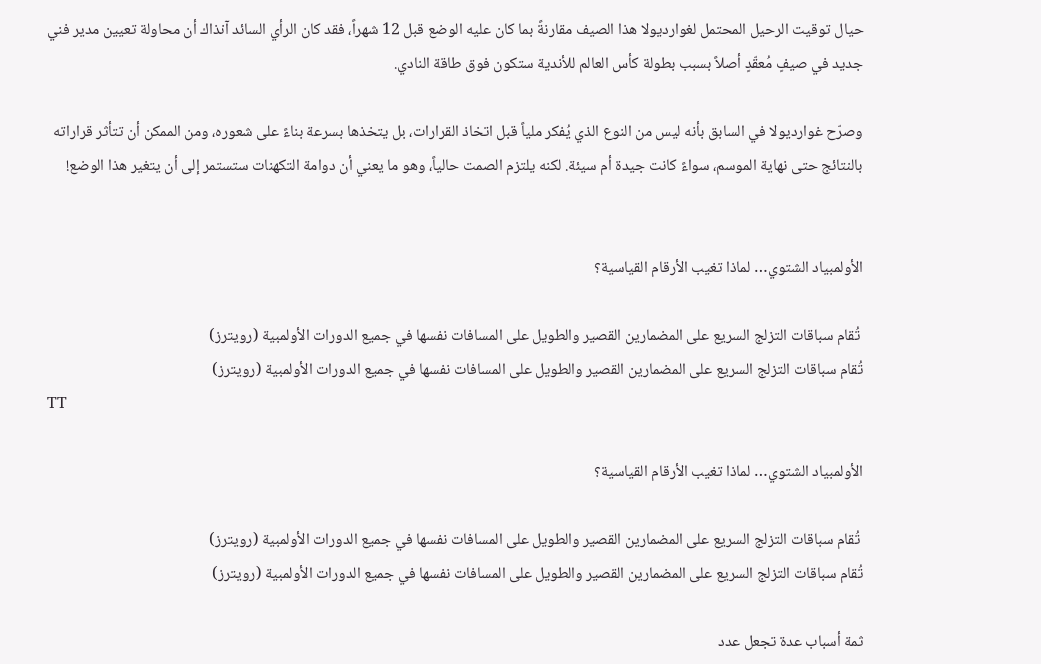حيال توقيت الرحيل المحتمل لغوارديولا هذا الصيف مقارنةً بما كان عليه الوضع قبل 12 شهراً، فقد كان الرأي السائد آنذاك أن محاولة تعيين مدير فني جديد في صيفٍ مُعقّدٍ أصلاً بسبب بطولة كأس العالم للأندية ستكون فوق طاقة النادي.

وصرّح غوارديولا في السابق بأنه ليس من النوع الذي يُفكر ملياً قبل اتخاذ القرارات، بل يتخذها بسرعة بناءً على شعوره، ومن الممكن أن تتأثر قراراته بالنتائج حتى نهاية الموسم، سواءً كانت جيدة أم سيئة. لكنه يلتزم الصمت حالياً، وهو ما يعني أن دوامة التكهنات ستستمر إلى أن يتغير هذا الوضع!


الأولمبياد الشتوي… لماذا تغيب الأرقام القياسية؟

 تُقام سباقات التزلج السريع على المضمارين القصير والطويل على المسافات نفسها في جميع الدورات الأولمبية (رويترز)
تُقام سباقات التزلج السريع على المضمارين القصير والطويل على المسافات نفسها في جميع الدورات الأولمبية (رويترز)
TT

الأولمبياد الشتوي… لماذا تغيب الأرقام القياسية؟

 تُقام سباقات التزلج السريع على المضمارين القصير والطويل على المسافات نفسها في جميع الدورات الأولمبية (رويترز)
تُقام سباقات التزلج السريع على المضمارين القصير والطويل على المسافات نفسها في جميع الدورات الأولمبية (رويترز)

ثمة أسباب عدة تجعل عدد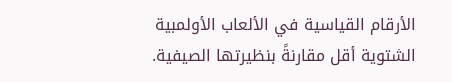الأرقام القياسية في الألعاب الأولمبية الشتوية أقل مقارنةً بنظيرتها الصيفية.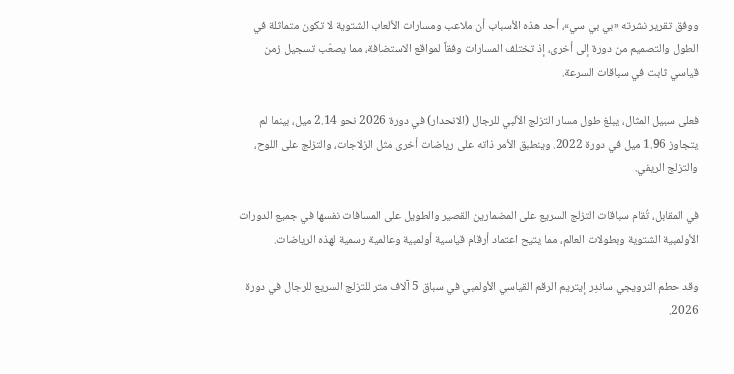ووفق تقرير نشرته «بي بي سي»، أحد هذه الأسباب أن ملاعب ومسارات الألعاب الشتوية لا تكون متماثلة في الطول والتصميم من دورة إلى أخرى، إذ تختلف المسارات وفقاً لمواقع الاستضافة، مما يصعّب تسجيل زمن قياسي ثابت في سباقات السرعة.

فعلى سبيل المثال، يبلغ طول مسار التزلج الألبي للرجال (الانحدار) في دورة 2026 نحو 2.14 ميل، بينما لم يتجاوز 1.96 ميل في دورة 2022. وينطبق الأمر ذاته على رياضات أخرى مثل الزلاجات، والتزلج على اللوح، والتزلج الريفي.

في المقابل، تُقام سباقات التزلج السريع على المضمارين القصير والطويل على المسافات نفسها في جميع الدورات الأولمبية الشتوية وبطولات العالم، مما يتيح اعتماد أرقام قياسية أولمبية وعالمية رسمية لهذه الرياضات.

وقد حطم النرويجي ساندِر إيتريم الرقم القياسي الأولمبي في سباق 5 آلاف متر للتزلج السريع للرجال في دورة 2026.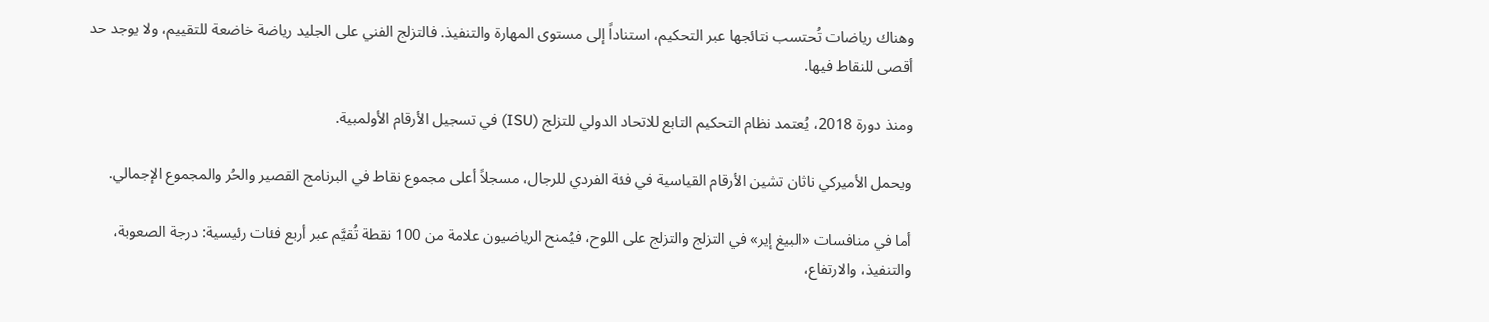وهناك رياضات تُحتسب نتائجها عبر التحكيم، استناداً إلى مستوى المهارة والتنفيذ. فالتزلج الفني على الجليد رياضة خاضعة للتقييم، ولا يوجد حد أقصى للنقاط فيها.

ومنذ دورة 2018، يُعتمد نظام التحكيم التابع للاتحاد الدولي للتزلج (ISU) في تسجيل الأرقام الأولمبية.

ويحمل الأميركي ناثان تشين الأرقام القياسية في فئة الفردي للرجال، مسجلاً أعلى مجموع نقاط في البرنامج القصير والحُر والمجموع الإجمالي.

أما في منافسات «البيغ إير» في التزلج والتزلج على اللوح، فيُمنح الرياضيون علامة من 100 نقطة تُقيَّم عبر أربع فئات رئيسية: درجة الصعوبة، والتنفيذ، والارتفاع،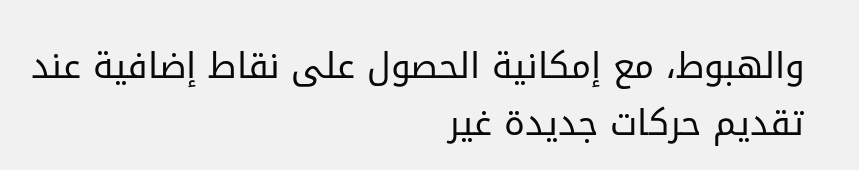والهبوط، مع إمكانية الحصول على نقاط إضافية عند تقديم حركات جديدة غير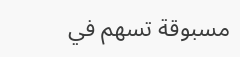مسبوقة تسهم في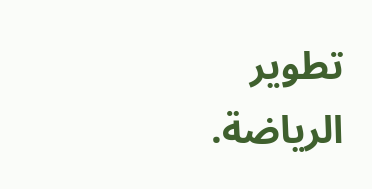تطوير الرياضة.